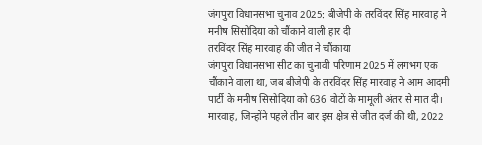जंगपुरा विधानसभा चुनाव 2025: बीजेपी के तरविंदर सिंह मारवाह ने मनीष सिसोदिया को चौंकाने वाली हार दी
तरविंदर सिंह मारवाह की जीत ने चौंकाया
जंगपुरा विधानसभा सीट का चुनावी परिणाम 2025 में लगभग एक चौंकाने वाला था, जब बीजेपी के तरविंदर सिंह मारवाह ने आम आदमी पार्टी के मनीष सिसोदिया को 636 वोटों के मामूली अंतर से मात दी। मारवाह, जिन्होंने पहले तीन बार इस क्षेत्र से जीत दर्ज की थी, 2022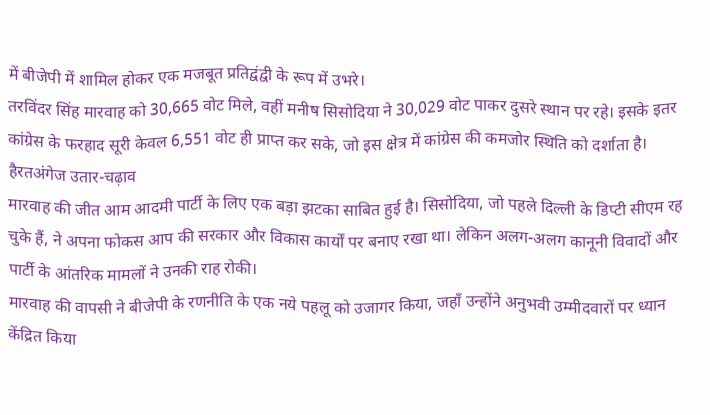में बीजेपी में शामिल होकर एक मजबूत प्रतिद्वंद्वी के रूप में उभरे।
तरविंदर सिंह मारवाह को 30,665 वोट मिले, वहीं मनीष सिसोदिया ने 30,029 वोट पाकर दुसरे स्थान पर रहे। इसके इतर कांग्रेस के फरहाद सूरी केवल 6,551 वोट ही प्राप्त कर सके, जो इस क्षेत्र में कांग्रेस की कमजोर स्थिति को दर्शाता है।
हैरतअंगेज उतार-चढ़ाव
मारवाह की जीत आम आदमी पार्टी के लिए एक बड़ा झटका साबित हुई है। सिसोदिया, जो पहले दिल्ली के डिप्टी सीएम रह चुके हैं, ने अपना फोकस आप की सरकार और विकास कार्यों पर बनाए रखा था। लेकिन अलग-अलग कानूनी विवादों और पार्टी के आंतरिक मामलों ने उनकी राह रोकी।
मारवाह की वापसी ने बीजेपी के रणनीति के एक नये पहलू को उजागर किया, जहाँ उन्होंने अनुभवी उम्मीदवारों पर ध्यान केंद्रित किया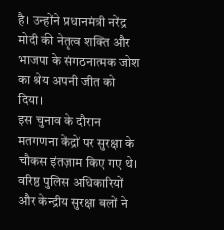है। उन्होंने प्रधानमंत्री नरेंद्र मोदी की नेतृत्व शक्ति और भाजपा के संगठनात्मक जोश का श्रेय अपनी जीत को दिया।
इस चुनाव के दौरान मतगणना केंद्रों पर सुरक्षा के चौकस इंतज़ाम किए गए थे। वरिष्ठ पुलिस अधिकारियों और केन्द्रीय सुरक्षा बलों ने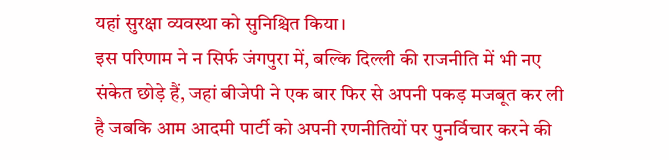यहां सुरक्षा व्यवस्था को सुनिश्चित किया।
इस परिणाम ने न सिर्फ जंगपुरा में, बल्कि दिल्ली की राजनीति में भी नए संकेत छोड़े हैं, जहां बीजेपी ने एक बार फिर से अपनी पकड़ मजबूत कर ली है जबकि आम आदमी पार्टी को अपनी रणनीतियों पर पुनर्विचार करने की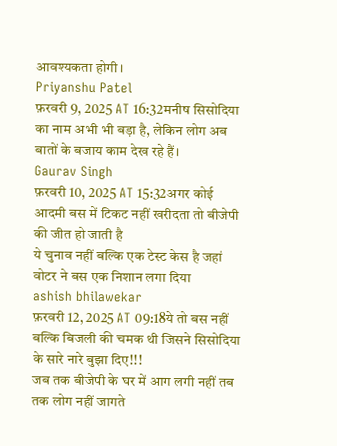आवश्यकता होगी।
Priyanshu Patel
फ़रवरी 9, 2025 AT 16:32मनीष सिसोदिया का नाम अभी भी बड़ा है, लेकिन लोग अब बातों के बजाय काम देख रहे हैं।
Gaurav Singh
फ़रवरी 10, 2025 AT 15:32अगर कोई आदमी बस में टिकट नहीं खरीदता तो बीजेपी की जीत हो जाती है
ये चुनाव नहीं बल्कि एक टेस्ट केस है जहां वोटर ने बस एक निशान लगा दिया
ashish bhilawekar
फ़रवरी 12, 2025 AT 09:18ये तो बस नहीं बल्कि बिजली की चमक थी जिसने सिसोदिया के सारे नारे बुझा दिए!!!
जब तक बीजेपी के घर में आग लगी नहीं तब तक लोग नहीं जागते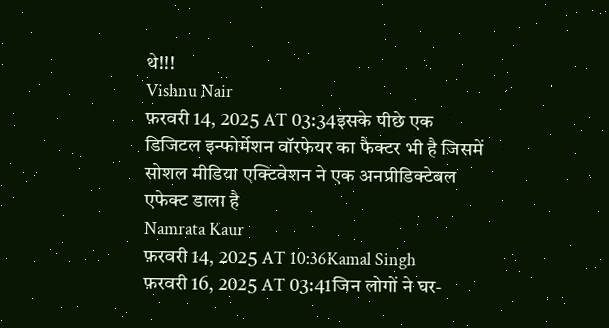थे!!!
Vishnu Nair
फ़रवरी 14, 2025 AT 03:34इसके पीछे एक डिजिटल इन्फोर्मेशन वॉरफेयर का फैक्टर भी है जिसमें सोशल मीडिया एक्टिवेशन ने एक अनप्रीडिक्टेबल एफेक्ट डाला है
Namrata Kaur
फ़रवरी 14, 2025 AT 10:36Kamal Singh
फ़रवरी 16, 2025 AT 03:41जिन लोगों ने घर-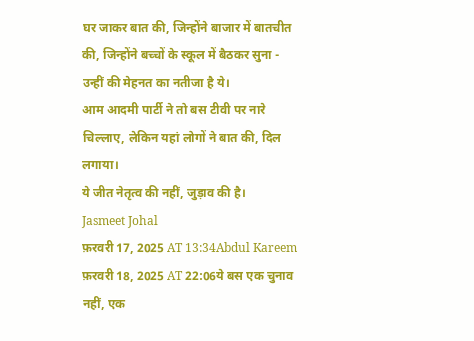घर जाकर बात की, जिन्होंने बाजार में बातचीत की, जिन्होंने बच्चों के स्कूल में बैठकर सुना - उन्हीं की मेहनत का नतीजा है ये।
आम आदमी पार्टी ने तो बस टीवी पर नारे चिल्लाए, लेकिन यहां लोगों ने बात की, दिल लगाया।
ये जीत नेतृत्व की नहीं, जुड़ाव की है।
Jasmeet Johal
फ़रवरी 17, 2025 AT 13:34Abdul Kareem
फ़रवरी 18, 2025 AT 22:06ये बस एक चुनाव नहीं, एक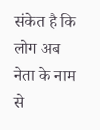संकेत है कि लोग अब नेता के नाम से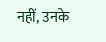नहीं, उनके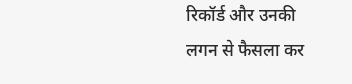रिकॉर्ड और उनकी लगन से फैसला कर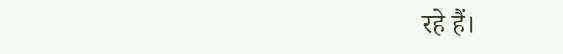रहे हैं।